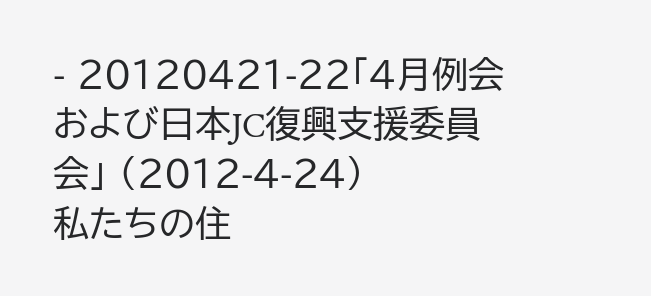- 20120421-22「4月例会および日本JC復興支援委員会」 (2012-4-24)
私たちの住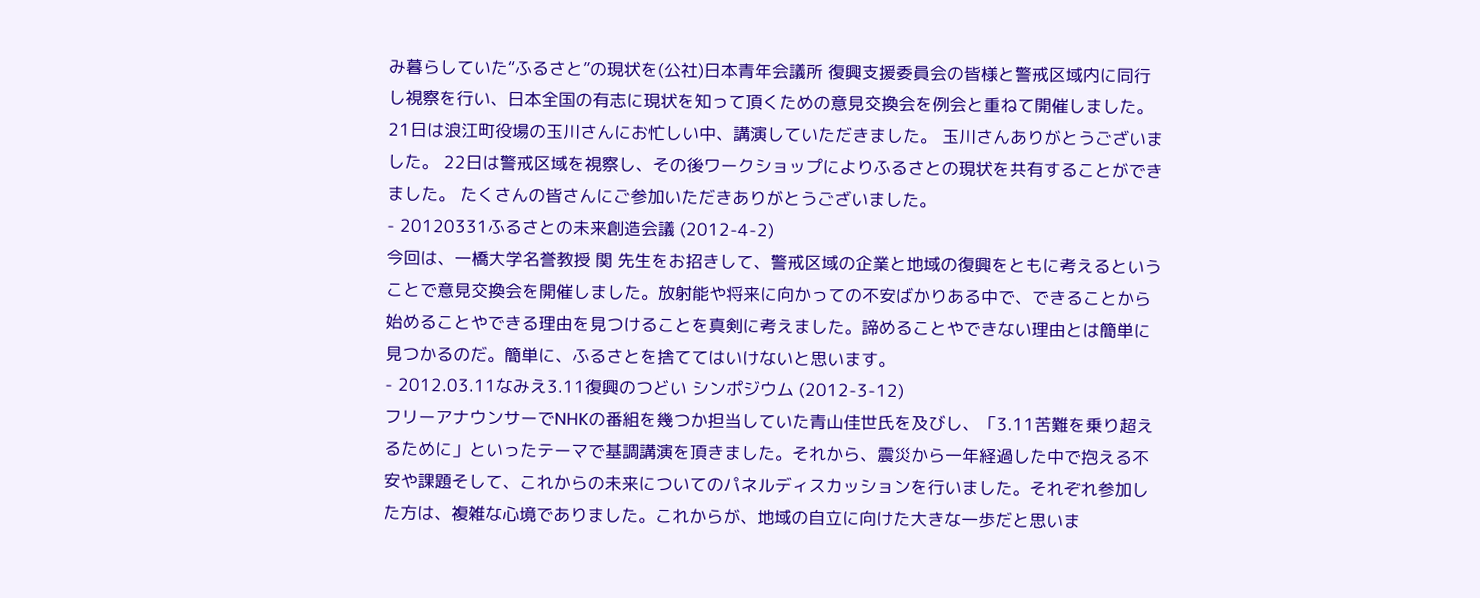み暮らしていた“ふるさと”の現状を(公社)日本青年会議所 復興支援委員会の皆様と警戒区域内に同行し視察を行い、日本全国の有志に現状を知って頂くための意見交換会を例会と重ねて開催しました。 21日は浪江町役場の玉川さんにお忙しい中、講演していただきました。 玉川さんありがとうございました。 22日は警戒区域を視察し、その後ワークショップによりふるさとの現状を共有することができました。 たくさんの皆さんにご参加いただきありがとうございました。
- 20120331ふるさとの未来創造会議 (2012-4-2)
今回は、一橋大学名誉教授 関 先生をお招きして、警戒区域の企業と地域の復興をともに考えるということで意見交換会を開催しました。放射能や将来に向かっての不安ばかりある中で、できることから始めることやできる理由を見つけることを真剣に考えました。諦めることやできない理由とは簡単に見つかるのだ。簡単に、ふるさとを捨ててはいけないと思います。
- 2012.03.11なみえ3.11復興のつどい シンポジウム (2012-3-12)
フリーアナウンサーでNHKの番組を幾つか担当していた青山佳世氏を及びし、「3.11苦難を乗り超えるために」といったテーマで基調講演を頂きました。それから、震災から一年経過した中で抱える不安や課題そして、これからの未来についてのパネルディスカッションを行いました。それぞれ参加した方は、複雑な心境でありました。これからが、地域の自立に向けた大きな一歩だと思いま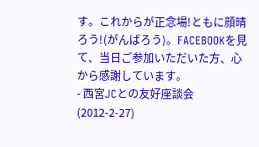す。これからが正念場!ともに顔晴ろう!(がんばろう)。FACEBOOKを見て、当日ご参加いただいた方、心から感謝しています。
- 西宮JCとの友好座談会 (2012-2-27)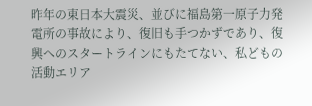昨年の東日本大震災、並びに福島第一原子力発電所の事故により、復旧も手つかずであり、復興へのスタートラインにもたてない、私どもの活動エリア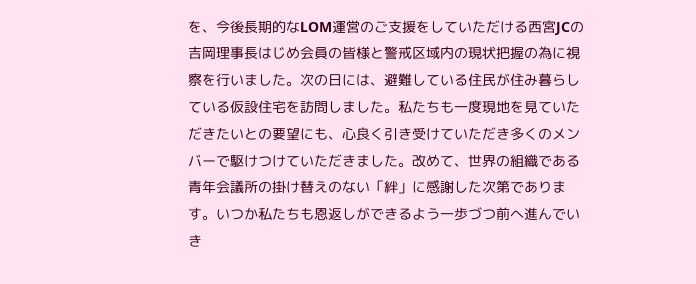を、今後長期的なLOM運営のご支援をしていただける西宮JCの吉岡理事長はじめ会員の皆様と警戒区域内の現状把握の為に視察を行いました。次の日には、避難している住民が住み暮らしている仮設住宅を訪問しました。私たちも一度現地を見ていただきたいとの要望にも、心良く引き受けていただき多くのメンバーで駆けつけていただきました。改めて、世界の組織である青年会議所の掛け替えのない「絆」に感謝した次第であります。いつか私たちも恩返しができるよう一歩づつ前へ進んでいき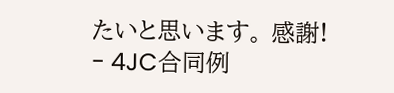たいと思います。 感謝!
- 4JC合同例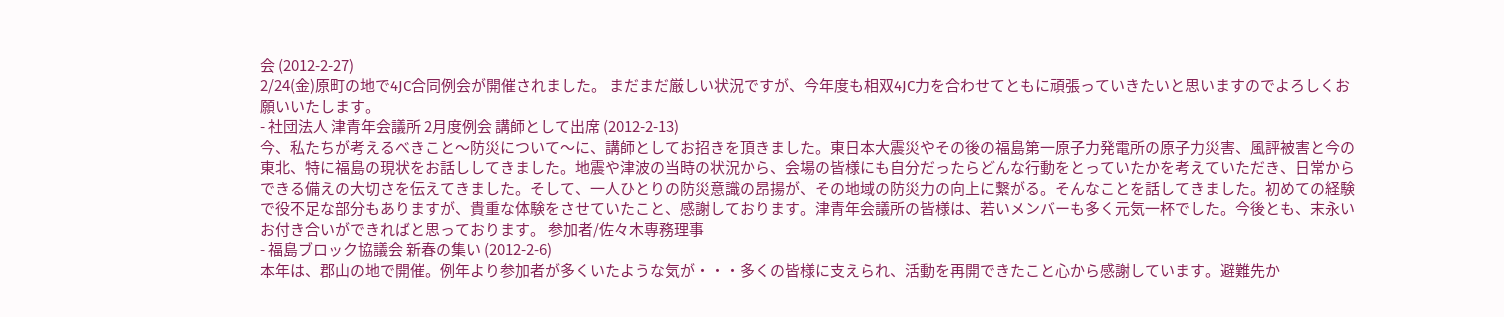会 (2012-2-27)
2/24(金)原町の地で4JC合同例会が開催されました。 まだまだ厳しい状況ですが、今年度も相双4JC力を合わせてともに頑張っていきたいと思いますのでよろしくお願いいたします。
- 社団法人 津青年会議所 2月度例会 講師として出席 (2012-2-13)
今、私たちが考えるべきこと〜防災について〜に、講師としてお招きを頂きました。東日本大震災やその後の福島第一原子力発電所の原子力災害、風評被害と今の東北、特に福島の現状をお話ししてきました。地震や津波の当時の状況から、会場の皆様にも自分だったらどんな行動をとっていたかを考えていただき、日常からできる備えの大切さを伝えてきました。そして、一人ひとりの防災意識の昂揚が、その地域の防災力の向上に繋がる。そんなことを話してきました。初めての経験で役不足な部分もありますが、貴重な体験をさせていたこと、感謝しております。津青年会議所の皆様は、若いメンバーも多く元気一杯でした。今後とも、末永いお付き合いができればと思っております。 参加者/佐々木専務理事
- 福島ブロック協議会 新春の集い (2012-2-6)
本年は、郡山の地で開催。例年より参加者が多くいたような気が・・・多くの皆様に支えられ、活動を再開できたこと心から感謝しています。避難先か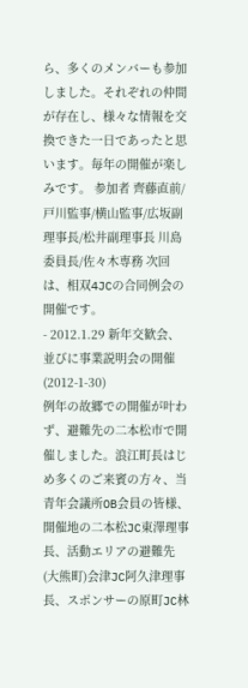ら、多くのメンバーも参加しました。それぞれの仲間が存在し、様々な情報を交換できた一日であったと思います。毎年の開催が楽しみです。 参加者 齊藤直前/戸川監事/横山監事/広坂副理事長/松井副理事長 川島委員長/佐々木専務 次回は、相双4JCの合同例会の開催です。
- 2012.1.29 新年交歓会、並びに事業説明会の開催 (2012-1-30)
例年の故郷での開催が叶わず、避難先の二本松市で開催しました。浪江町長はじめ多くのご来賓の方々、当青年会議所OB会員の皆様、開催地の二本松JC東澤理事長、活動エリアの避難先(大熊町)会津JC阿久津理事長、スポンサーの原町JC林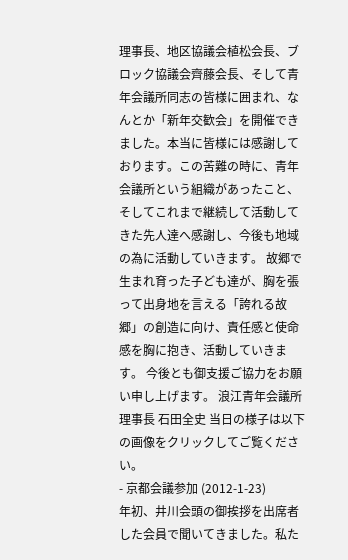理事長、地区協議会植松会長、ブロック協議会齊藤会長、そして青年会議所同志の皆様に囲まれ、なんとか「新年交歓会」を開催できました。本当に皆様には感謝しております。この苦難の時に、青年会議所という組織があったこと、そしてこれまで継続して活動してきた先人達へ感謝し、今後も地域の為に活動していきます。 故郷で生まれ育った子ども達が、胸を張って出身地を言える「誇れる故郷」の創造に向け、責任感と使命感を胸に抱き、活動していきます。 今後とも御支援ご協力をお願い申し上げます。 浪江青年会議所 理事長 石田全史 当日の様子は以下の画像をクリックしてご覧ください。
- 京都会議参加 (2012-1-23)
年初、井川会頭の御挨拶を出席者した会員で聞いてきました。私た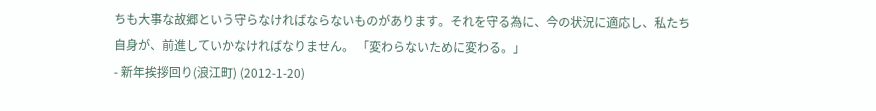ちも大事な故郷という守らなければならないものがあります。それを守る為に、今の状況に適応し、私たち自身が、前進していかなければなりません。 「変わらないために変わる。」
- 新年挨拶回り(浪江町) (2012-1-20)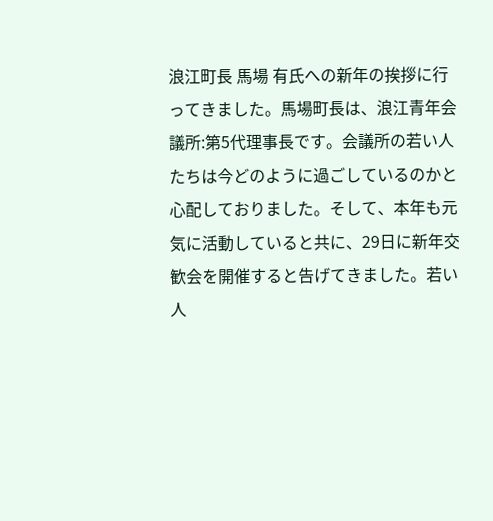浪江町長 馬場 有氏への新年の挨拶に行ってきました。馬場町長は、浪江青年会議所:第5代理事長です。会議所の若い人たちは今どのように過ごしているのかと心配しておりました。そして、本年も元気に活動していると共に、29日に新年交歓会を開催すると告げてきました。若い人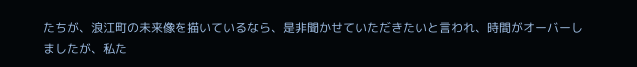たちが、浪江町の未来像を描いているなら、是非聞かせていただきたいと言われ、時間がオーバーしましたが、私た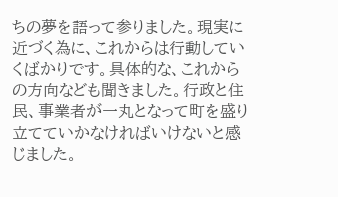ちの夢を語って参りました。現実に近づく為に、これからは行動していくばかりです。具体的な、これからの方向なども聞きました。行政と住民、事業者が一丸となって町を盛り立てていかなければいけないと感じました。